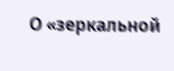О «зеркальной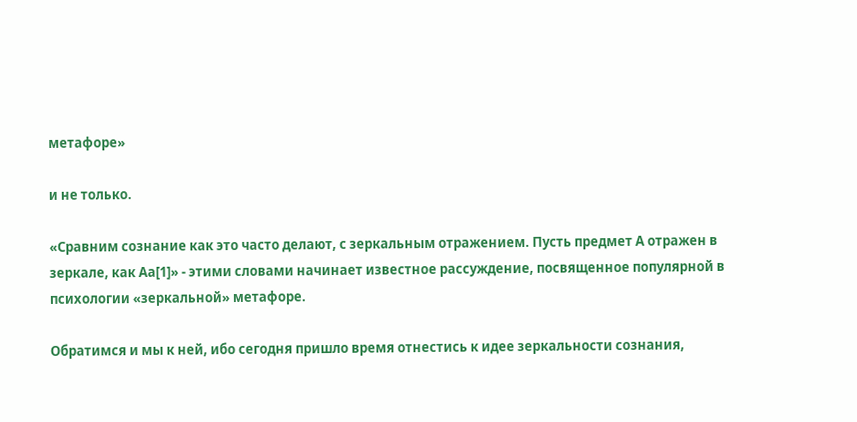метафоре»

и не только.

«Сравним сознание как это часто делают, с зеркальным отражением. Пусть предмет А отражен в зеркале, как Аа[1]» - этими словами начинает известное рассуждение, посвященное популярной в психологии «зеркальной» метафоре.

Обратимся и мы к ней, ибо сегодня пришло время отнестись к идее зеркальности сознания,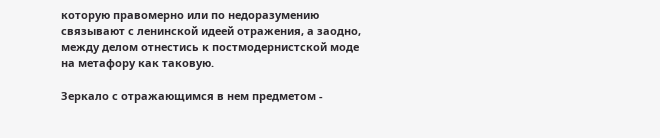которую правомерно или по недоразумению связывают с ленинской идеей отражения, а заодно, между делом отнестись к постмодернистской моде на метафору как таковую.

Зеркало с отражающимся в нем предметом -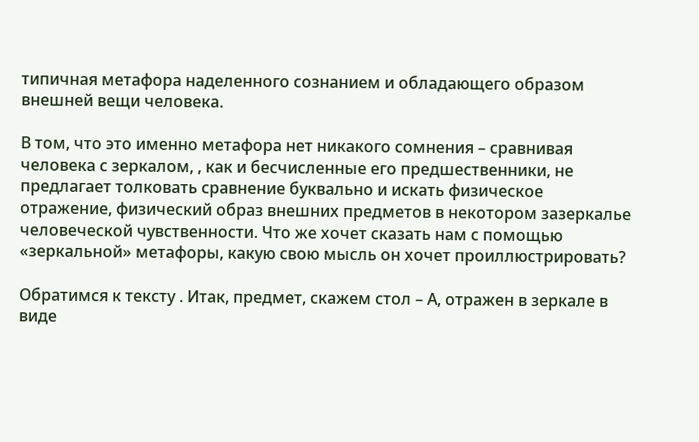типичная метафора наделенного сознанием и обладающего образом внешней вещи человека.

В том, что это именно метафора нет никакого сомнения – сравнивая человека с зеркалом, , как и бесчисленные его предшественники, не предлагает толковать сравнение буквально и искать физическое отражение, физический образ внешних предметов в некотором зазеркалье человеческой чувственности. Что же хочет сказать нам с помощью «зеркальной» метафоры, какую свою мысль он хочет проиллюстрировать?

Обратимся к тексту . Итак, предмет, скажем стол – А, отражен в зеркале в виде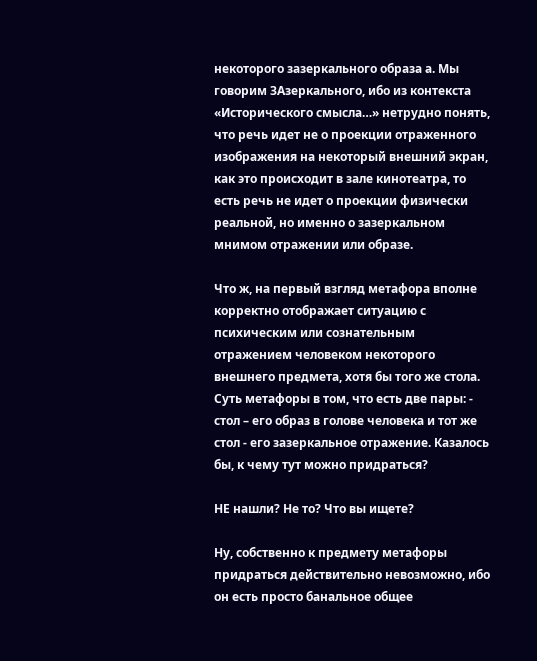некоторого зазеркального образа а. Мы говорим ЗАзеркального, ибо из контекста «Исторического смысла…» нетрудно понять, что речь идет не о проекции отраженного изображения на некоторый внешний экран, как это происходит в зале кинотеатра, то есть речь не идет о проекции физически реальной, но именно о зазеркальном мнимом отражении или образе.

Что ж, на первый взгляд метафора вполне корректно отображает ситуацию с психическим или сознательным отражением человеком некоторого внешнего предмета, хотя бы того же стола. Суть метафоры в том, что есть две пары: - стол – его образ в голове человека и тот же стол - его зазеркальное отражение. Казалось бы, к чему тут можно придраться?

НЕ нашли? Не то? Что вы ищете?

Ну, собственно к предмету метафоры придраться действительно невозможно, ибо он есть просто банальное общее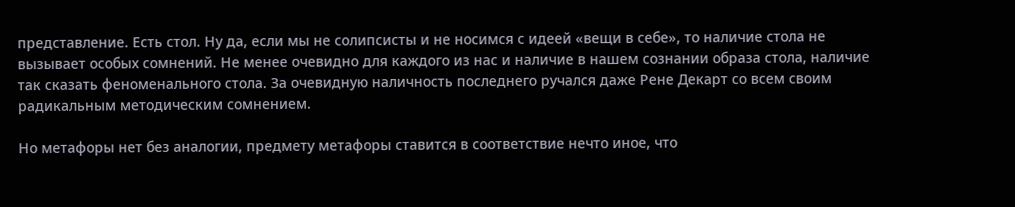представление. Есть стол. Ну да, если мы не солипсисты и не носимся с идеей «вещи в себе», то наличие стола не вызывает особых сомнений. Не менее очевидно для каждого из нас и наличие в нашем сознании образа стола, наличие так сказать феноменального стола. За очевидную наличность последнего ручался даже Рене Декарт со всем своим радикальным методическим сомнением.

Но метафоры нет без аналогии, предмету метафоры ставится в соответствие нечто иное, что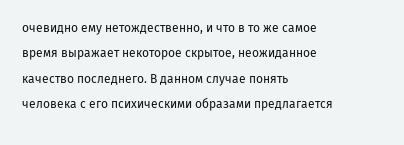очевидно ему нетождественно, и что в то же самое время выражает некоторое скрытое, неожиданное качество последнего. В данном случае понять человека с его психическими образами предлагается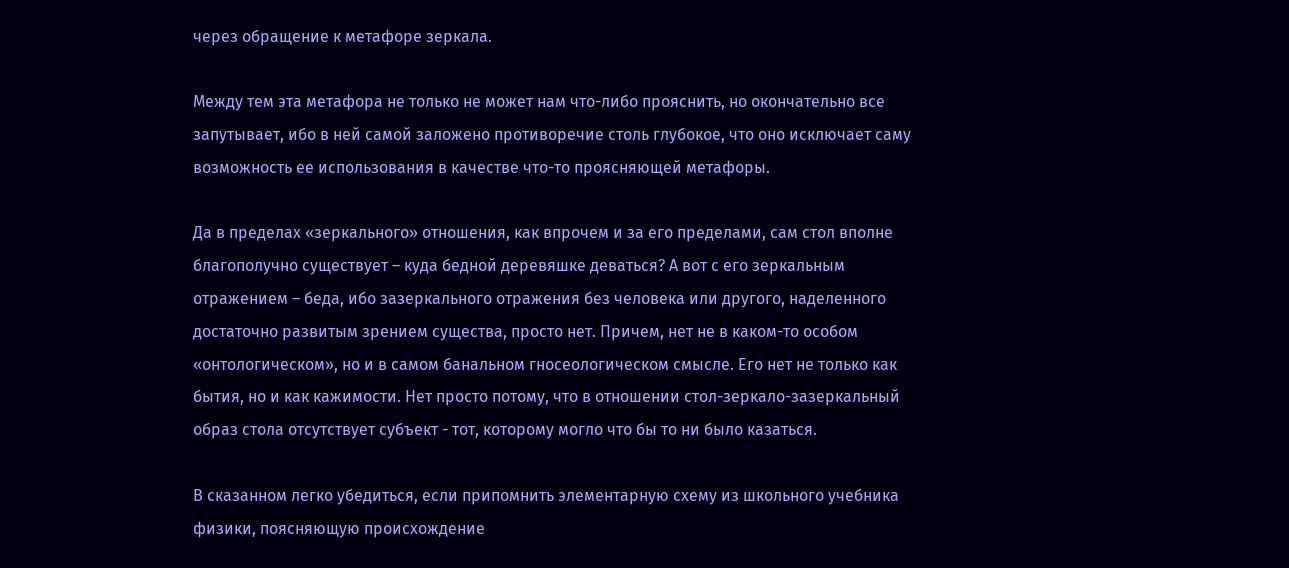через обращение к метафоре зеркала.

Между тем эта метафора не только не может нам что-либо прояснить, но окончательно все запутывает, ибо в ней самой заложено противоречие столь глубокое, что оно исключает саму возможность ее использования в качестве что-то проясняющей метафоры.

Да в пределах «зеркального» отношения, как впрочем и за его пределами, сам стол вполне благополучно существует – куда бедной деревяшке деваться? А вот с его зеркальным отражением – беда, ибо зазеркального отражения без человека или другого, наделенного достаточно развитым зрением существа, просто нет. Причем, нет не в каком-то особом «онтологическом», но и в самом банальном гносеологическом смысле. Его нет не только как бытия, но и как кажимости. Нет просто потому, что в отношении стол-зеркало-зазеркальный образ стола отсутствует субъект - тот, которому могло что бы то ни было казаться.

В сказанном легко убедиться, если припомнить элементарную схему из школьного учебника физики, поясняющую происхождение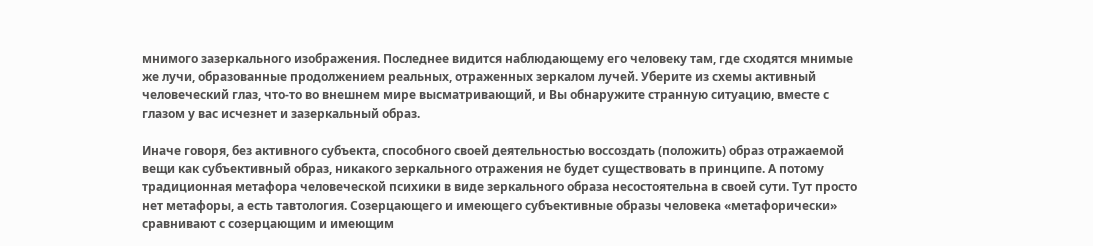мнимого зазеркального изображения. Последнее видится наблюдающему его человеку там, где сходятся мнимые же лучи, образованные продолжением реальных, отраженных зеркалом лучей. Уберите из схемы активный человеческий глаз, что-то во внешнем мире высматривающий, и Вы обнаружите странную ситуацию, вместе с глазом у вас исчезнет и зазеркальный образ.

Иначе говоря, без активного субъекта, способного своей деятельностью воссоздать (положить) образ отражаемой вещи как субъективный образ, никакого зеркального отражения не будет существовать в принципе. А потому традиционная метафора человеческой психики в виде зеркального образа несостоятельна в своей сути. Тут просто нет метафоры, а есть тавтология. Созерцающего и имеющего субъективные образы человека «метафорически» сравнивают с созерцающим и имеющим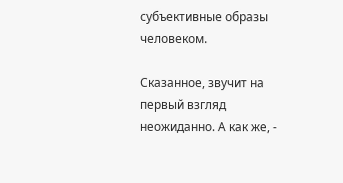субъективные образы человеком.

Сказанное, звучит на первый взгляд неожиданно. А как же, -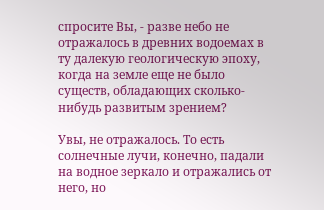спросите Вы, - разве небо не отражалось в древних водоемах в ту далекую геологическую эпоху, когда на земле еще не было существ, обладающих сколько-нибудь развитым зрением?

Увы, не отражалось. То есть солнечные лучи, конечно, падали на водное зеркало и отражались от него, но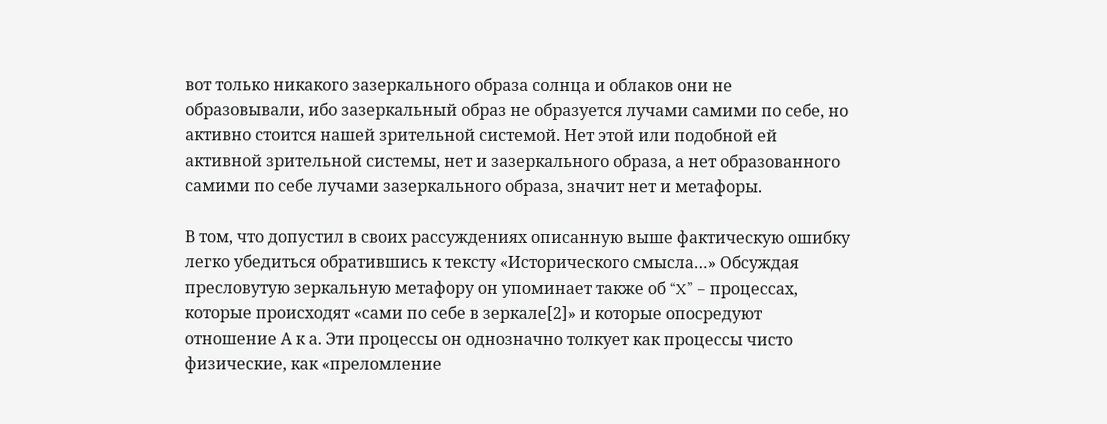вот только никакого зазеркального образа солнца и облаков они не образовывали, ибо зазеркальный образ не образуется лучами самими по себе, но активно стоится нашей зрительной системой. Нет этой или подобной ей активной зрительной системы, нет и зазеркального образа, а нет образованного самими по себе лучами зазеркального образа, значит нет и метафоры.

В том, что допустил в своих рассуждениях описанную выше фактическую ошибку легко убедиться обратившись к тексту «Исторического смысла…» Обсуждая пресловутую зеркальную метафору он упоминает также об “X” – процессах, которые происходят «сами по себе в зеркале[2]» и которые опосредуют отношение А к а. Эти процессы он однозначно толкует как процессы чисто физические, как «преломление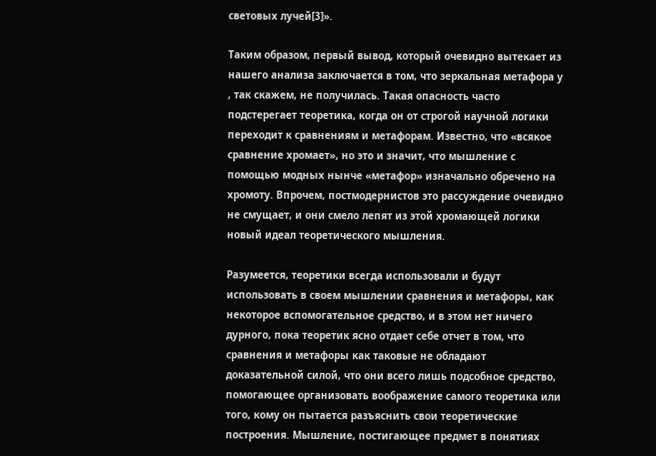световых лучей[3]».

Таким образом, первый вывод, который очевидно вытекает из нашего анализа заключается в том, что зеркальная метафора у , так скажем, не получилась. Такая опасность часто подстерегает теоретика, когда он от строгой научной логики переходит к сравнениям и метафорам. Известно, что «всякое сравнение хромает», но это и значит, что мышление с помощью модных нынче «метафор» изначально обречено на хромоту. Впрочем, постмодернистов это рассуждение очевидно не смущает, и они смело лепят из этой хромающей логики новый идеал теоретического мышления.

Разумеется, теоретики всегда использовали и будут использовать в своем мышлении сравнения и метафоры, как некоторое вспомогательное средство, и в этом нет ничего дурного, пока теоретик ясно отдает себе отчет в том, что сравнения и метафоры как таковые не обладают доказательной силой, что они всего лишь подсобное средство, помогающее организовать воображение самого теоретика или того, кому он пытается разъяснить свои теоретические построения. Мышление, постигающее предмет в понятиях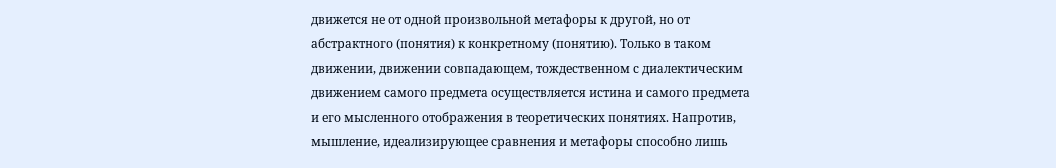движется не от одной произвольной метафоры к другой, но от абстрактного (понятия) к конкретному (понятию). Только в таком движении, движении совпадающем, тождественном с диалектическим движением самого предмета осуществляется истина и самого предмета и его мысленного отображения в теоретических понятиях. Напротив, мышление, идеализирующее сравнения и метафоры способно лишь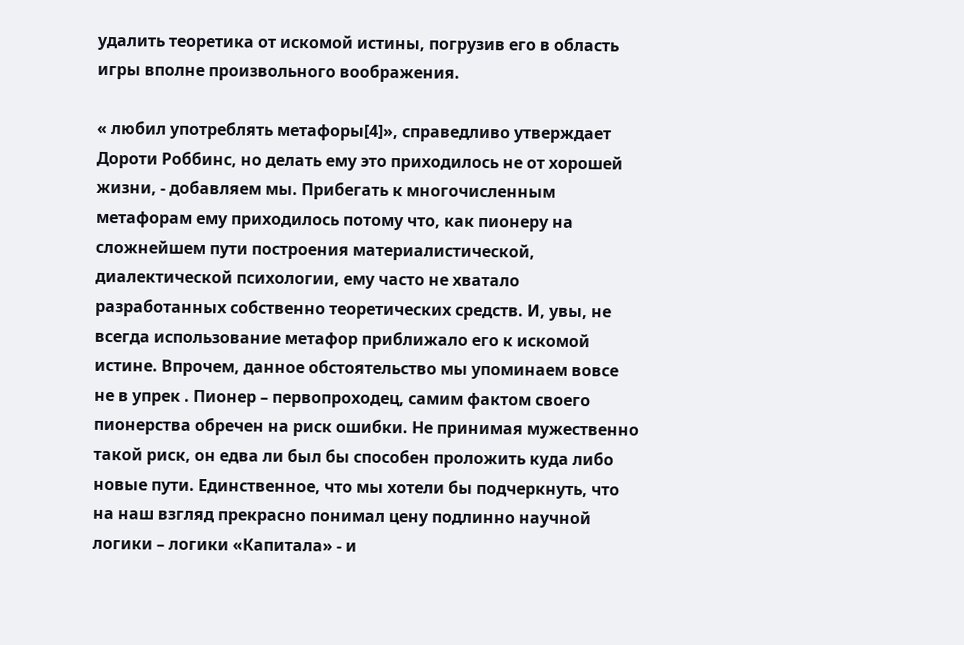удалить теоретика от искомой истины, погрузив его в область игры вполне произвольного воображения.

« любил употреблять метафоры[4]», справедливо утверждает Дороти Роббинс, но делать ему это приходилось не от хорошей жизни, - добавляем мы. Прибегать к многочисленным метафорам ему приходилось потому что, как пионеру на сложнейшем пути построения материалистической, диалектической психологии, ему часто не хватало разработанных собственно теоретических средств. И, увы, не всегда использование метафор приближало его к искомой истине. Впрочем, данное обстоятельство мы упоминаем вовсе не в упрек . Пионер – первопроходец, самим фактом своего пионерства обречен на риск ошибки. Не принимая мужественно такой риск, он едва ли был бы способен проложить куда либо новые пути. Единственное, что мы хотели бы подчеркнуть, что на наш взгляд прекрасно понимал цену подлинно научной логики – логики «Капитала» - и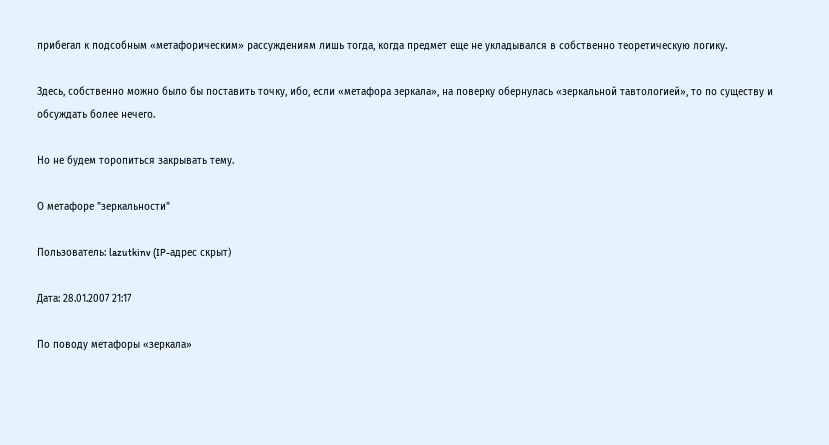прибегал к подсобным «метафорическим» рассуждениям лишь тогда, когда предмет еще не укладывался в собственно теоретическую логику.

Здесь, собственно можно было бы поставить точку, ибо, если «метафора зеркала», на поверку обернулась «зеркальной тавтологией», то по существу и обсуждать более нечего.

Но не будем торопиться закрывать тему.

О метафоре "зеркальности"

Пользователь: lazutkinv (IP-адрес скрыт)

Дата: 28.01.2007 21:17

По поводу метафоры «зеркала»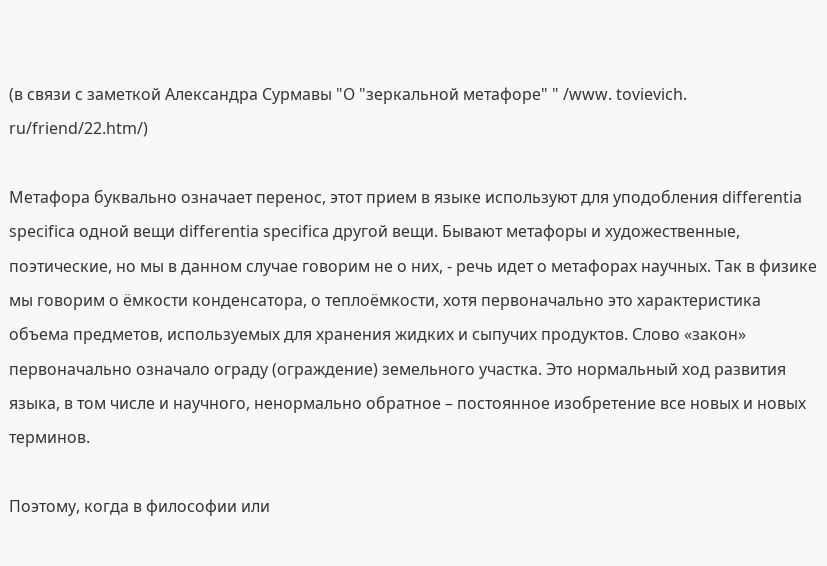(в связи с заметкой Александра Сурмавы "О "зеркальной метафоре" " /www. tovievich. ru/friend/22.htm/)

Метафора буквально означает перенос, этот прием в языке используют для уподобления differentia specifica одной вещи differentia specifica другой вещи. Бывают метафоры и художественные, поэтические, но мы в данном случае говорим не о них, - речь идет о метафорах научных. Так в физике мы говорим о ёмкости конденсатора, о теплоёмкости, хотя первоначально это характеристика объема предметов, используемых для хранения жидких и сыпучих продуктов. Слово «закон» первоначально означало ограду (ограждение) земельного участка. Это нормальный ход развития языка, в том числе и научного, ненормально обратное – постоянное изобретение все новых и новых терминов.

Поэтому, когда в философии или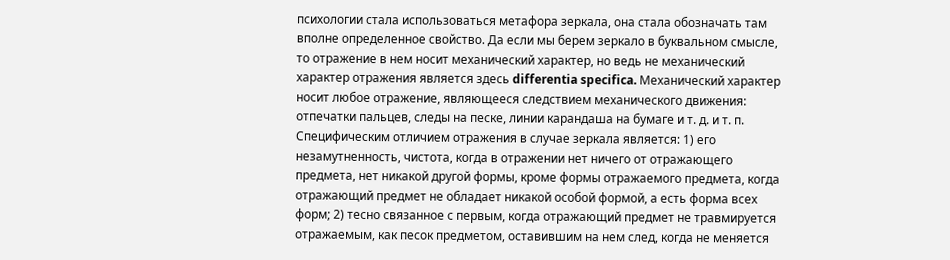психологии стала использоваться метафора зеркала, она стала обозначать там вполне определенное свойство. Да если мы берем зеркало в буквальном смысле, то отражение в нем носит механический характер, но ведь не механический характер отражения является здесь differentia specifica. Механический характер носит любое отражение, являющееся следствием механического движения: отпечатки пальцев, следы на песке, линии карандаша на бумаге и т. д. и т. п. Специфическим отличием отражения в случае зеркала является: 1) его незамутненность, чистота, когда в отражении нет ничего от отражающего предмета, нет никакой другой формы, кроме формы отражаемого предмета, когда отражающий предмет не обладает никакой особой формой, а есть форма всех форм; 2) тесно связанное с первым, когда отражающий предмет не травмируется отражаемым, как песок предметом, оставившим на нем след, когда не меняется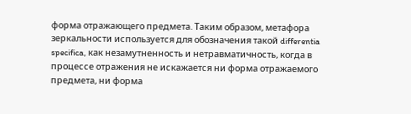форма отражающего предмета. Таким образом, метафора зеркальности используется для обозначения такой differentia specifica, как незамутненность и нетравматичность, когда в процессе отражения не искажается ни форма отражаемого предмета, ни форма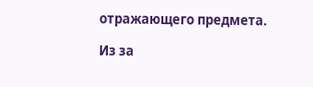отражающего предмета.

Из за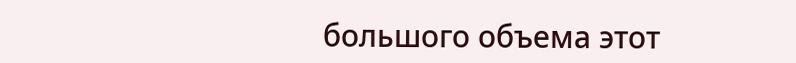большого объема этот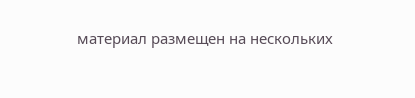материал размещен на нескольких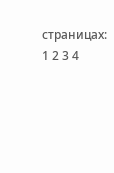страницах:
1 2 3 4